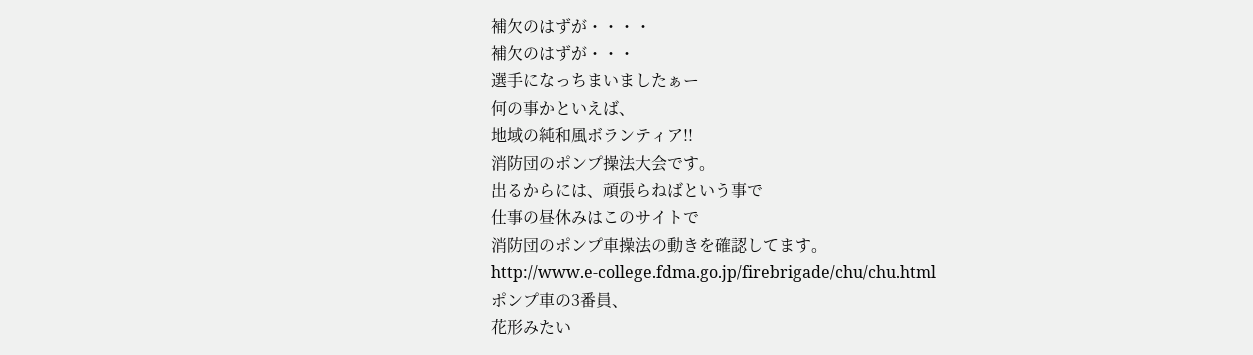補欠のはずが・・・・
補欠のはずが・・・
選手になっちまいましたぁー
何の事かといえば、
地域の純和風ボランティア!!
消防団のポンプ操法大会です。
出るからには、頑張らねばという事で
仕事の昼休みはこのサイトで
消防団のポンプ車操法の動きを確認してます。
http://www.e-college.fdma.go.jp/firebrigade/chu/chu.html
ポンプ車の3番員、
花形みたい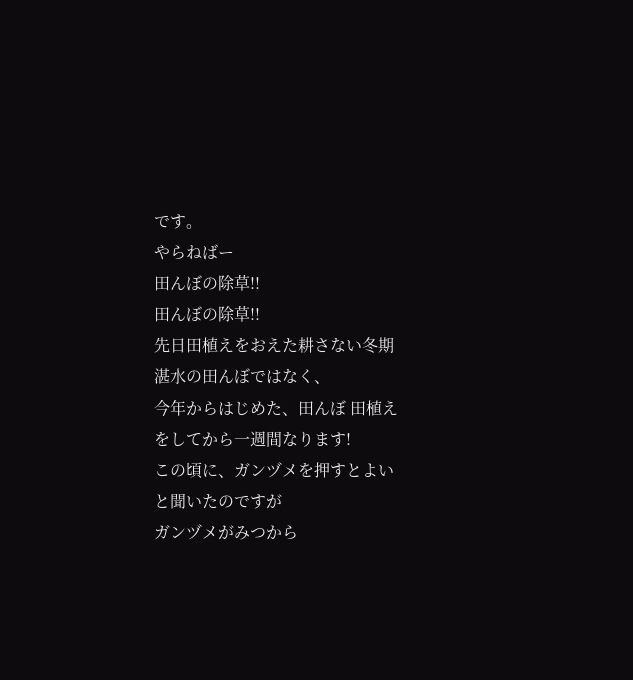です。
やらねばー
田んぼの除草!!
田んぼの除草!!
先日田植えをおえた耕さない冬期湛水の田んぼではなく、
今年からはじめた、田んぼ 田植えをしてから一週間なります!
この頃に、ガンヅメを押すとよいと聞いたのですが
ガンヅメがみつから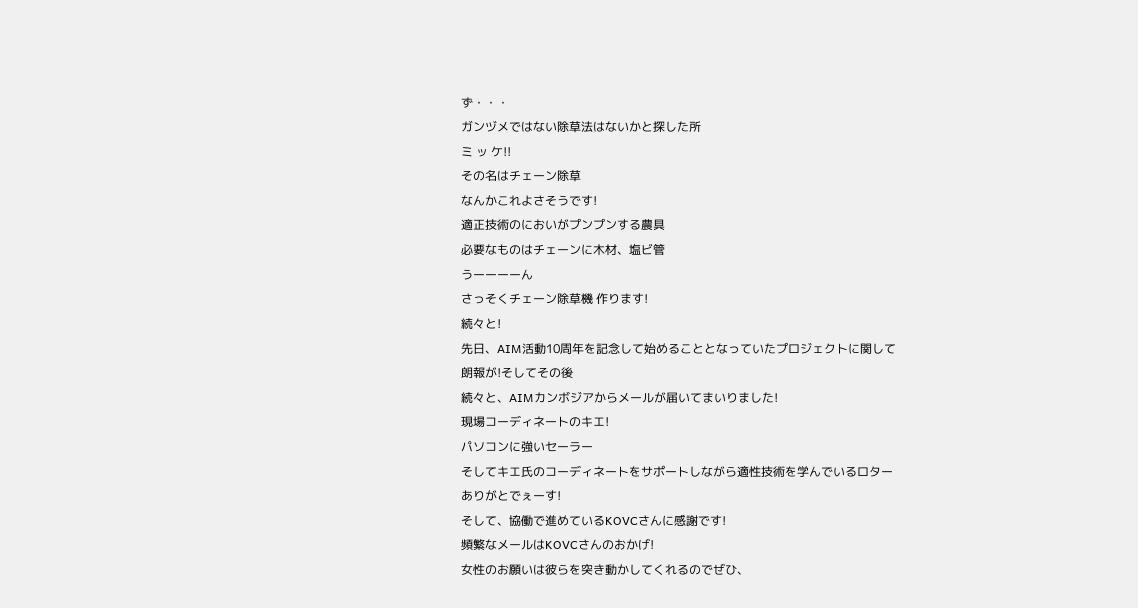ず・・・
ガンヅメではない除草法はないかと探した所
ミ ッ ケ!!
その名はチェーン除草
なんかこれよさそうです!
適正技術のにおいがプンプンする農具
必要なものはチェーンに木材、塩ビ管
うーーーーん
さっそくチェーン除草機 作ります!
続々と!
先日、AIM活動10周年を記念して始めることとなっていたプロジェクトに関して
朗報が!そしてその後
続々と、AIMカンボジアからメールが届いてまいりました!
現場コーディネートのキエ!
パソコンに強いセーラー
そしてキエ氏のコーディネートをサポートしながら適性技術を学んでいるロター
ありがとでぇーす!
そして、協働で進めているKOVCさんに感謝です!
頻繁なメールはKOVCさんのおかげ!
女性のお願いは彼らを突き動かしてくれるのでぜひ、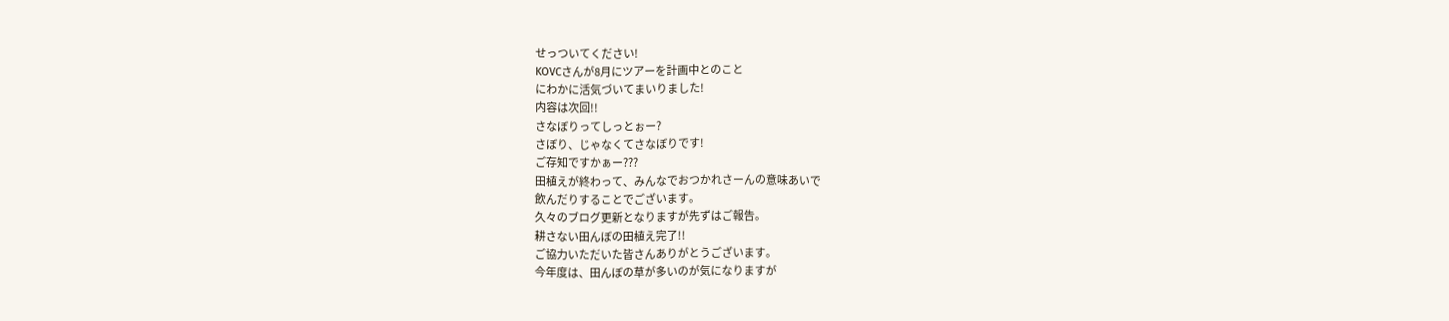せっついてください!
KOVCさんが8月にツアーを計画中とのこと
にわかに活気づいてまいりました!
内容は次回!!
さなぼりってしっとぉー?
さぼり、じゃなくてさなぼりです!
ご存知ですかぁー???
田植えが終わって、みんなでおつかれさーんの意味あいで
飲んだりすることでございます。
久々のブログ更新となりますが先ずはご報告。
耕さない田んぼの田植え完了!!
ご協力いただいた皆さんありがとうございます。
今年度は、田んぼの草が多いのが気になりますが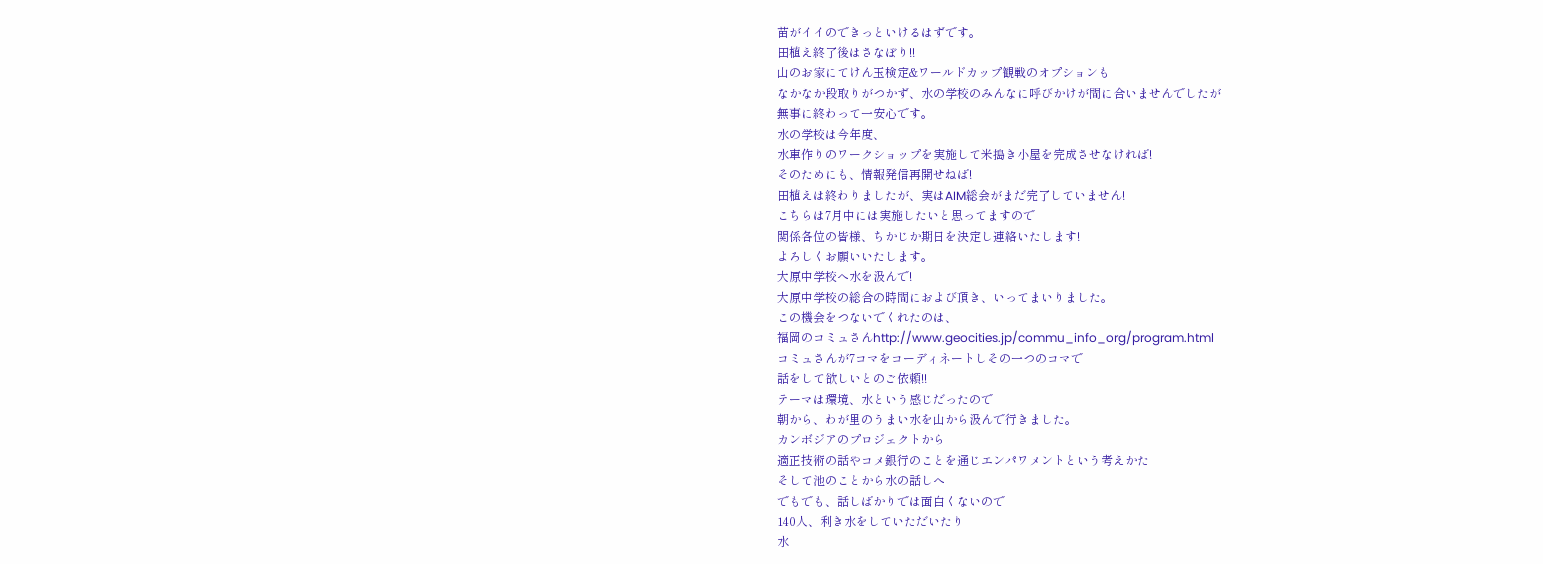苗がイイのできっといけるはずです。
田植え終了後はさなぼり!!
山のお家にてけん玉検定&ワールドカップ観戦のオプションも
なかなか段取りがつかず、水の学校のみんなに呼びかけが間に合いませんでしたが
無事に終わって一安心です。
水の学校は今年度、
水車作りのワークショップを実施して米搗き小屋を完成させなければ!
そのためにも、情報発信再開せねば!
田植えは終わりましたが、実はAIM総会がまだ完了していません!
こちらは7月中には実施したいと思ってますので
関係各位の皆様、ちかじか期日を決定し連絡いたします!
よろしくお願いいたします。
大原中学校へ水を汲んで!
大原中学校の総合の時間におよび頂き、いってまいりました。
この機会をつないでくれたのは、
福岡のコミュさんhttp://www.geocities.jp/commu_info_org/program.html
コミュさんが7コマをコーディネートしその一つのコマで
話をして欲しいとのご依頼!!
テーマは環境、水という感じだったので
朝から、わが里のうまい水を山から汲んで行きました。
カンボジアのプロジェクトから
適正技術の話やコメ銀行のことを通じエンパワメントという考えかた
そして池のことから水の話しへ
でもでも、話しばかりでは面白くないので
140人、利き水をしていただいたり
水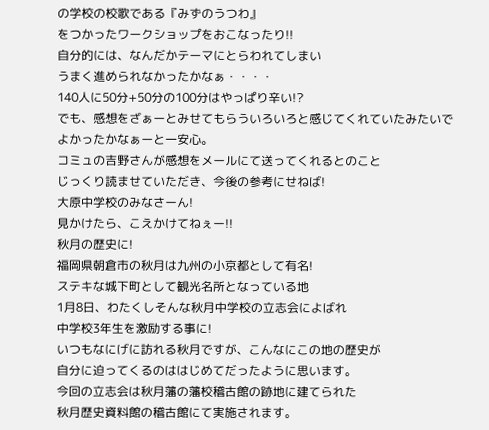の学校の校歌である『みずのうつわ』
をつかったワークショップをおこなったり!!
自分的には、なんだかテーマにとらわれてしまい
うまく進められなかったかなぁ・・・・
140人に50分+50分の100分はやっぱり辛い!?
でも、感想をざぁーとみせてもらういろいろと感じてくれていたみたいで
よかったかなぁーと一安心。
コミュの吉野さんが感想をメールにて送ってくれるとのこと
じっくり読ませていただき、今後の参考にせねば!
大原中学校のみなさーん!
見かけたら、こえかけてねぇー!!
秋月の歴史に!
福岡県朝倉市の秋月は九州の小京都として有名!
ステキな城下町として観光名所となっている地
1月8日、わたくしそんな秋月中学校の立志会によばれ
中学校3年生を激励する事に!
いつもなにげに訪れる秋月ですが、こんなにこの地の歴史が
自分に迫ってくるのははじめてだったように思います。
今回の立志会は秋月藩の藩校稽古館の跡地に建てられた
秋月歴史資料館の稽古館にて実施されます。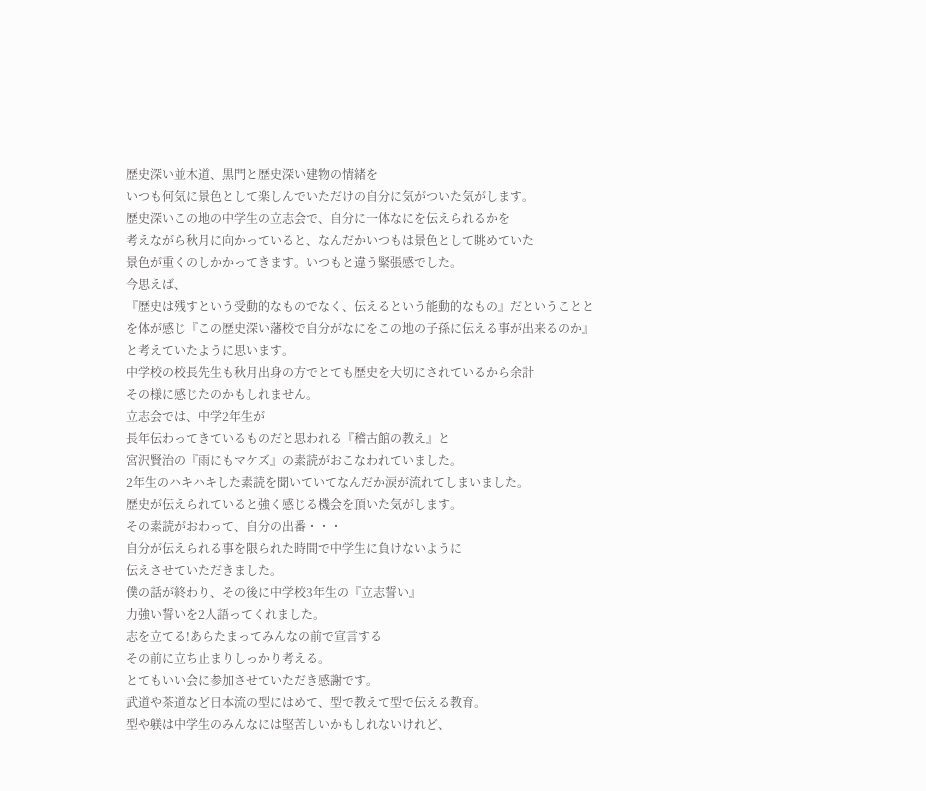歴史深い並木道、黒門と歴史深い建物の情緒を
いつも何気に景色として楽しんでいただけの自分に気がついた気がします。
歴史深いこの地の中学生の立志会で、自分に一体なにを伝えられるかを
考えながら秋月に向かっていると、なんだかいつもは景色として眺めていた
景色が重くのしかかってきます。いつもと違う緊張感でした。
今思えば、
『歴史は残すという受動的なものでなく、伝えるという能動的なもの』だということと
を体が感じ『この歴史深い藩校で自分がなにをこの地の子孫に伝える事が出来るのか』
と考えていたように思います。
中学校の校長先生も秋月出身の方でとても歴史を大切にされているから余計
その様に感じたのかもしれません。
立志会では、中学2年生が
長年伝わってきているものだと思われる『稽古館の教え』と
宮沢賢治の『雨にもマケズ』の素読がおこなわれていました。
2年生のハキハキした素読を聞いていてなんだか涙が流れてしまいました。
歴史が伝えられていると強く感じる機会を頂いた気がします。
その素読がおわって、自分の出番・・・
自分が伝えられる事を限られた時間で中学生に負けないように
伝えさせていただきました。
僕の話が終わり、その後に中学校3年生の『立志誓い』
力強い誓いを2人語ってくれました。
志を立てる!あらたまってみんなの前で宣言する
その前に立ち止まりしっかり考える。
とてもいい会に参加させていただき感謝です。
武道や茶道など日本流の型にはめて、型で教えて型で伝える教育。
型や躾は中学生のみんなには堅苦しいかもしれないけれど、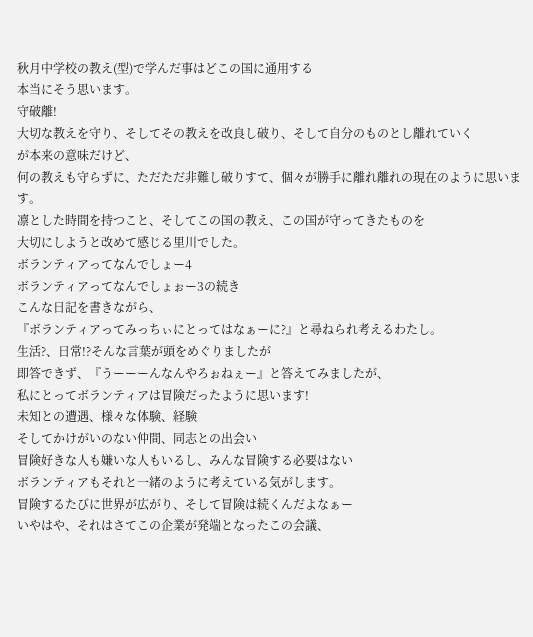秋月中学校の教え(型)で学んだ事はどこの国に通用する
本当にそう思います。
守破離!
大切な教えを守り、そしてその教えを改良し破り、そして自分のものとし離れていく
が本来の意味だけど、
何の教えも守らずに、ただただ非難し破りすて、個々が勝手に離れ離れの現在のように思います。
凛とした時間を持つこと、そしてこの国の教え、この国が守ってきたものを
大切にしようと改めて感じる里川でした。
ボランティアってなんでしょー4
ボランティアってなんでしょぉー3の続き
こんな日記を書きながら、
『ボランティアってみっちぃにとってはなぁーに?』と尋ねられ考えるわたし。
生活?、日常!?そんな言葉が頭をめぐりましたが
即答できず、『うーーーんなんやろぉねぇー』と答えてみましたが、
私にとってボランティアは冒険だったように思います!
未知との遭遇、様々な体験、経験
そしてかけがいのない仲間、同志との出会い
冒険好きな人も嫌いな人もいるし、みんな冒険する必要はない
ボランティアもそれと一緒のように考えている気がします。
冒険するたびに世界が広がり、そして冒険は続くんだよなぁー
いやはや、それはさてこの企業が発端となったこの会議、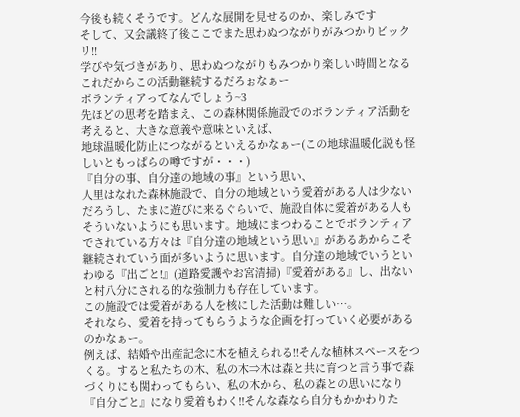今後も続くそうです。どんな展開を見せるのか、楽しみです
そして、又会議終了後ここでまた思わぬつながりがみつかりビックリ!!
学びや気づきがあり、思わぬつながりもみつかり楽しい時間となる
これだからこの活動継続するだろぉなぁー
ボランティアってなんでしょう~3
先ほどの思考を踏まえ、この森林関係施設でのボランティア活動を考えると、大きな意義や意味といえば、
地球温暖化防止につながるといえるかなぁー(この地球温暖化説も怪しいともっぱらの噂ですが・・・)
『自分の事、自分達の地域の事』という思い、
人里はなれた森林施設で、自分の地域という愛着がある人は少ないだろうし、たまに遊びに来るぐらいで、施設自体に愛着がある人もそういないようにも思います。地域にまつわることでボランティアでされている方々は『自分達の地域という思い』があるあからこそ継続されていう面が多いように思います。自分達の地域でいうといわゆる『出ごと!』(道路愛護やお宮清掃)『愛着がある』し、出ないと村八分にされる的な強制力も存在しています。
この施設では愛着がある人を核にした活動は難しい…。
それなら、愛着を持ってもらうような企画を打っていく必要があるのかなぁー。
例えば、結婚や出産記念に木を植えられる!!そんな植林スペースをつくる。すると私たちの木、私の木⇒木は森と共に育つと言う事で森づくりにも関わってもらい、私の木から、私の森との思いになり『自分ごと』になり愛着もわく!!そんな森なら自分もかかわりた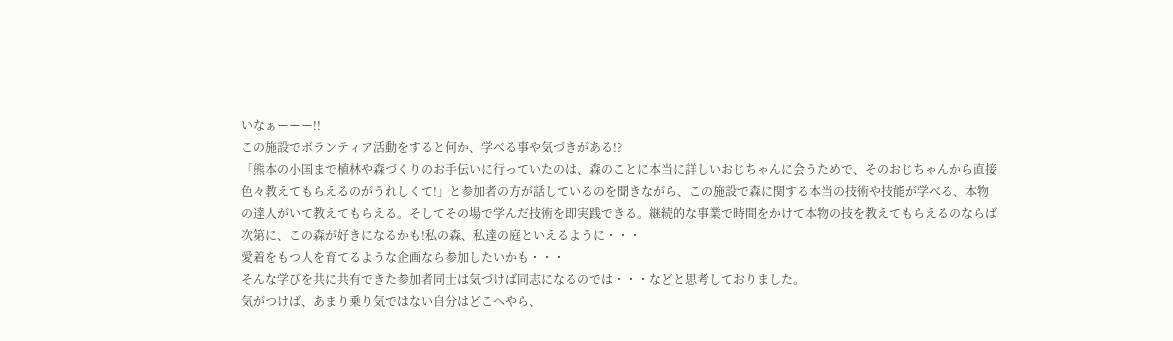いなぁーーー!!
この施設でボランティア活動をすると何か、学べる事や気づきがある!?
「熊本の小国まで植林や森づくりのお手伝いに行っていたのは、森のことに本当に詳しいおじちゃんに会うためで、そのおじちゃんから直接色々教えてもらえるのがうれしくて!」と参加者の方が話しているのを聞きながら、この施設で森に関する本当の技術や技能が学べる、本物の達人がいて教えてもらえる。そしてその場で学んだ技術を即実践できる。継続的な事業で時間をかけて本物の技を教えてもらえるのならば次第に、この森が好きになるかも!私の森、私達の庭といえるように・・・
愛着をもつ人を育てるような企画なら参加したいかも・・・
そんな学びを共に共有できた参加者同士は気づけば同志になるのでは・・・などと思考しておりました。
気がつけば、あまり乗り気ではない自分はどこへやら、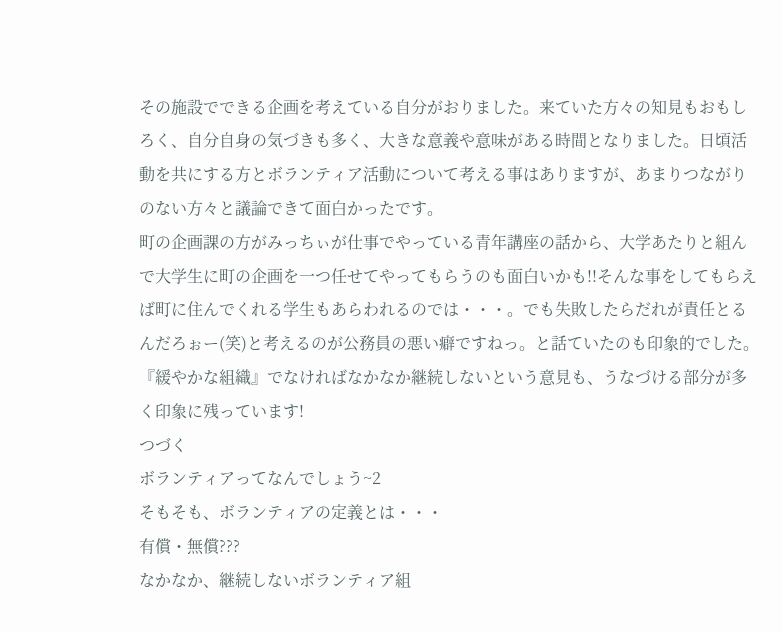その施設でできる企画を考えている自分がおりました。来ていた方々の知見もおもしろく、自分自身の気づきも多く、大きな意義や意味がある時間となりました。日頃活動を共にする方とボランティア活動について考える事はありますが、あまりつながりのない方々と議論できて面白かったです。
町の企画課の方がみっちぃが仕事でやっている青年講座の話から、大学あたりと組んで大学生に町の企画を一つ任せてやってもらうのも面白いかも!!そんな事をしてもらえば町に住んでくれる学生もあらわれるのでは・・・。でも失敗したらだれが責任とるんだろぉー(笑)と考えるのが公務員の悪い癖ですねっ。と話ていたのも印象的でした。
『緩やかな組織』でなければなかなか継続しないという意見も、うなづける部分が多く印象に残っています!
つづく
ボランティアってなんでしょう~2
そもそも、ボランティアの定義とは・・・
有償・無償???
なかなか、継続しないボランティア組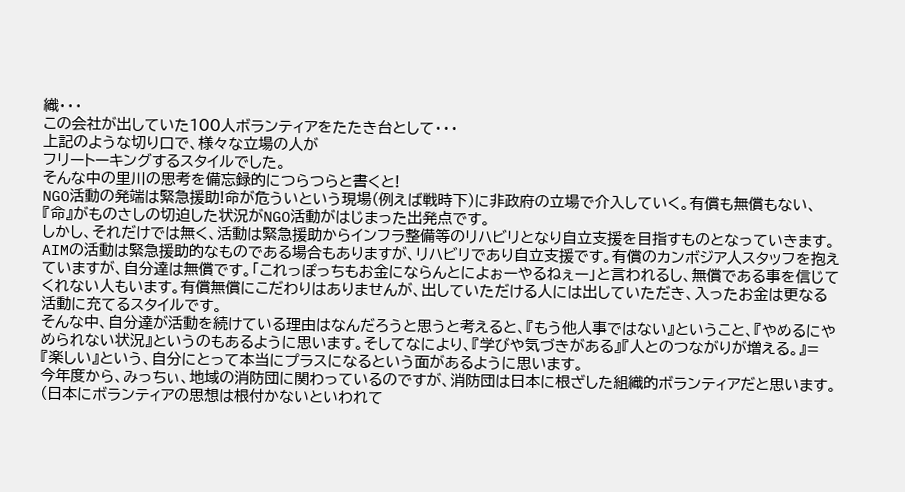織・・・
この会社が出していた100人ボランティアをたたき台として・・・
上記のような切り口で、様々な立場の人が
フリートーキングするスタイルでした。
そんな中の里川の思考を備忘録的につらつらと書くと!
NGO活動の発端は緊急援助!命が危ういという現場(例えば戦時下)に非政府の立場で介入していく。有償も無償もない、『命』がものさしの切迫した状況がNGO活動がはじまった出発点です。
しかし、それだけでは無く、活動は緊急援助からインフラ整備等のリハビリとなり自立支援を目指すものとなっていきます。AIMの活動は緊急援助的なものである場合もありますが、リハビリであり自立支援です。有償のカンボジア人スタッフを抱えていますが、自分達は無償です。「これっぽっちもお金にならんとによぉーやるねぇー」と言われるし、無償である事を信じてくれない人もいます。有償無償にこだわりはありませんが、出していただける人には出していただき、入ったお金は更なる活動に充てるスタイルです。
そんな中、自分達が活動を続けている理由はなんだろうと思うと考えると、『もう他人事ではない』ということ、『やめるにやめられない状況』というのもあるように思います。そしてなにより、『学びや気づきがある』『人とのつながりが増える。』=『楽しい』という、自分にとって本当にプラスになるという面があるように思います。
今年度から、みっちぃ、地域の消防団に関わっているのですが、消防団は日本に根ざした組織的ボランティアだと思います。(日本にボランティアの思想は根付かないといわれて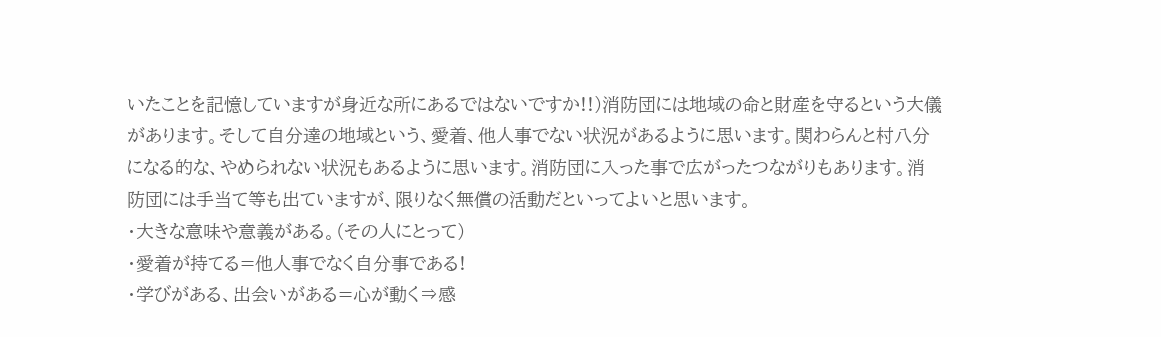いたことを記憶していますが身近な所にあるではないですか!!)消防団には地域の命と財産を守るという大儀があります。そして自分達の地域という、愛着、他人事でない状況があるように思います。関わらんと村八分になる的な、やめられない状況もあるように思います。消防団に入った事で広がったつながりもあります。消防団には手当て等も出ていますが、限りなく無償の活動だといってよいと思います。
・大きな意味や意義がある。(その人にとって)
・愛着が持てる=他人事でなく自分事である!
・学びがある、出会いがある=心が動く⇒感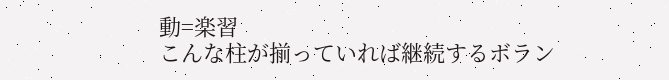動=楽習
こんな柱が揃っていれば継続するボラン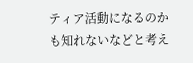ティア活動になるのかも知れないなどと考え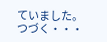ていました。
つづく・・・